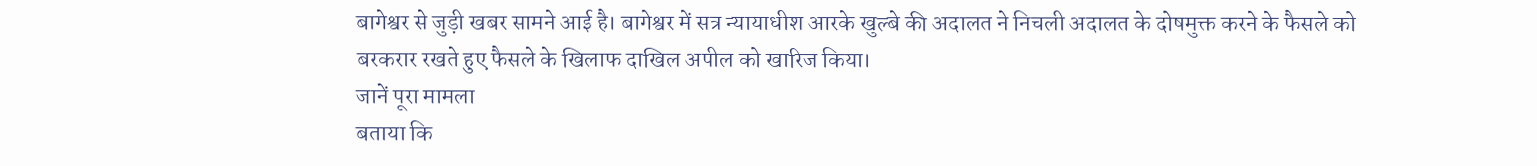बागेश्वर से जुड़ी खबर सामने आई है। बागेश्वर में सत्र न्यायाधीश आरके खुल्बे की अदालत ने निचली अदालत के दोषमुक्त करने के फैसले को बरकरार रखते हुए फैसले के खिलाफ दाखिल अपील को खारिज किया।
जानें पूरा मामला
बताया कि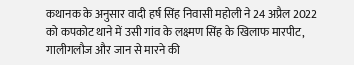कथानक के अनुसार वादी हर्ष सिंह निवासी महोली ने 24 अप्रैल 2022 को कपकोट थाने में उसी गांव के लक्ष्मण सिंह के खिलाफ मारपीट, गालीगलौज और जान से मारने की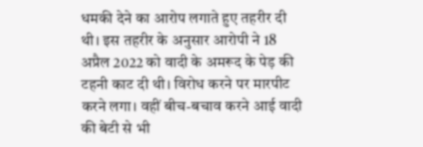धमकी देने का आरोप लगाते हुए तहरीर दी थी। इस तहरीर के अनुसार आरोपी ने 18 अप्रैल 2022 को वादी के अमरूद के पेड़ की टहनी काट दी थी। विरोध करने पर मारपीट करने लगा। वहीं बीच-बचाव करने आई वादी की बेटी से भी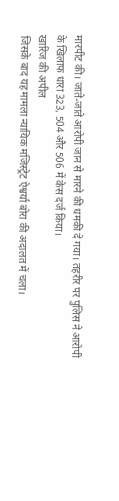मारपीट की। जाते-जाते आरोपी जान से मारने की धमकी दे गया। तहरीर पर पुलिस ने आरोपी के खिलाफ धारा 323, 504 और 506 में केस दर्ज किया।
खारिज की अपील
जिसके बाद यह मामला न्यायिक मजिस्ट्रेट ऐश्वर्या बोरा की अदालत में चला।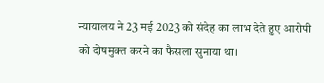न्यायालय ने 23 मई 2023 को संदेह का लाभ देते हुए आरोपी को दोषमुक्त करने का फैसला सुनाया था।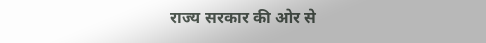राज्य सरकार की ओर से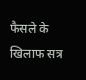फैसले के खिलाफ सत्र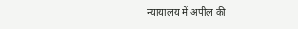न्यायालय में अपील की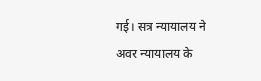गई। सत्र न्यायालय ने अवर न्यायालय के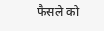फैसले को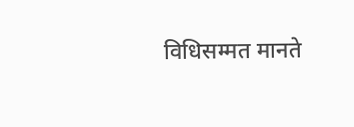विधिसम्मत मानते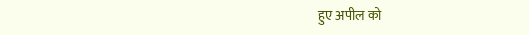हुए अपील को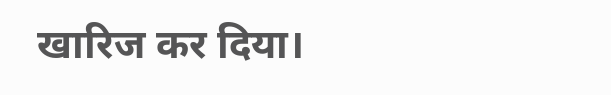खारिज कर दिया।